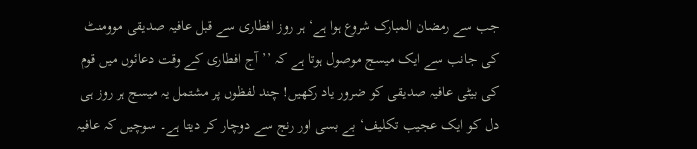جب سے رمضان المبارک شروع ہوا ہے‘ ہر روز افطاری سے قبل عافیہ صدیقی موومنٹ کی جانب سے ایک میسج موصول ہوتا ہے کہ ’’آج افطاری کے وقت دعائوں میں قوم کی بیٹی عافیہ صدیقی کو ضرور یاد رکھیں! چند لفظوں پر مشتمل یہ میسج ہر روز ہی دل کو ایک عجیب تکلیف‘ بے بسی اور رنج سے دوچار کر دیتا ہے۔ سوچیں کہ عافیہ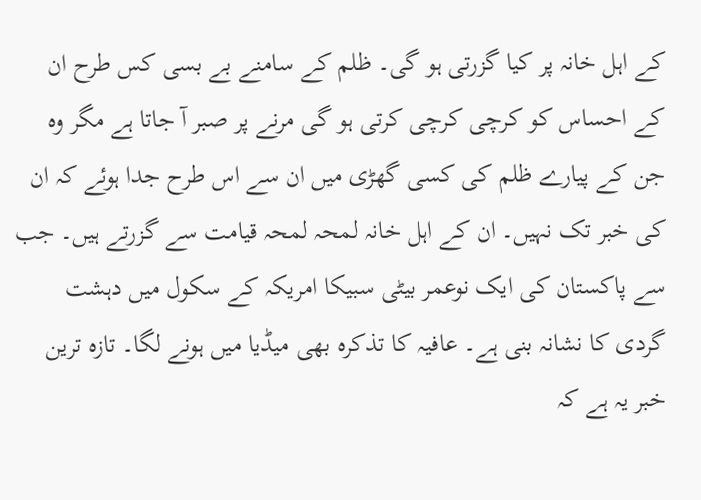کے اہل خانہ پر کیا گزرتی ہو گی۔ ظلم کے سامنے بے بسی کس طرح ان کے احساس کو کرچی کرچی کرتی ہو گی مرنے پر صبر آ جاتا ہے مگر وہ جن کے پیارے ظلم کی کسی گھڑی میں ان سے اس طرح جدا ہوئے کہ ان کی خبر تک نہیں۔ ان کے اہل خانہ لمحہ لمحہ قیامت سے گزرتے ہیں۔ جب سے پاکستان کی ایک نوعمر بیٹی سبیکا امریکہ کے سکول میں دہشت گردی کا نشانہ بنی ہے۔ عافیہ کا تذکرہ بھی میڈیا میں ہونے لگا۔ تازہ ترین خبر یہ ہے کہ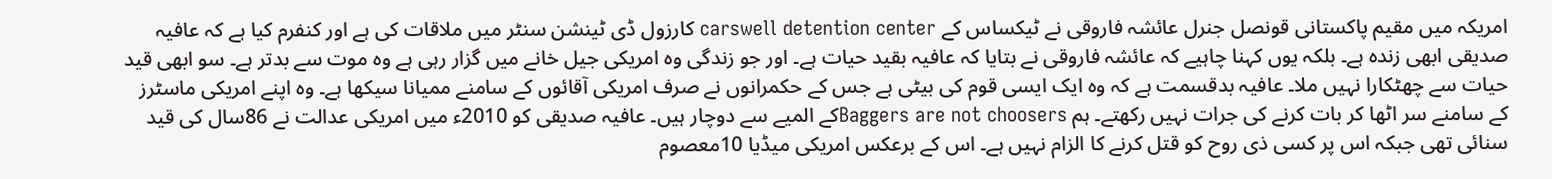امریکہ میں مقیم پاکستانی قونصل جنرل عائشہ فاروقی نے ٹیکساس کے carswell detention center کارزول ڈی ٹینشن سنٹر میں ملاقات کی ہے اور کنفرم کیا ہے کہ عافیہ صدیقی ابھی زندہ ہے۔ بلکہ یوں کہنا چاہیے کہ عائشہ فاروقی نے بتایا کہ عافیہ بقید حیات ہے۔ اور جو زندگی وہ امریکی جیل خانے میں گزار رہی ہے وہ موت سے بدتر ہے۔ سو ابھی قید حیات سے چھٹکارا نہیں ملا۔ عافیہ بدقسمت ہے کہ وہ ایک ایسی قوم کی بیٹی ہے جس کے حکمرانوں نے صرف امریکی آقائوں کے سامنے ممیانا سیکھا ہے۔ وہ اپنے امریکی ماسٹرز کے سامنے سر اٹھا کر بات کرنے کی جرات نہیں رکھتے۔ ہم Baggers are not choosersکے المیے سے دوچار ہیں۔ عافیہ صدیقی کو 2010ء میں امریکی عدالت نے 86سال کی قید سنائی تھی جبکہ اس پر کسی ذی روح کو قتل کرنے کا الزام نہیں ہے۔ اس کے برعکس امریکی میڈیا 10معصوم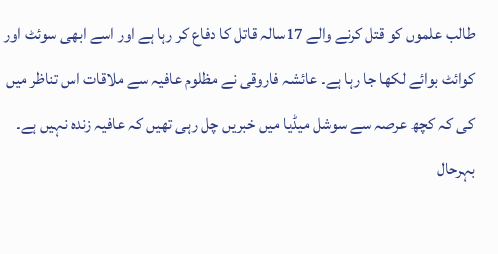طالب علموں کو قتل کرنے والے 17سالہ قاتل کا دفاع کر رہا ہے اور اسے ابھی سوئٹ اور کوائٹ بوائے لکھا جا رہا ہے۔ عائشہ فاروقی نے مظلوم عافیہ سے ملاقات اس تناظر میں کی کہ کچھ عرصہ سے سوشل میڈیا میں خبریں چل رہی تھیں کہ عافیہ زندہ نہیں ہے۔ بہرحال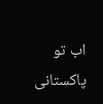اب تو پاکستانی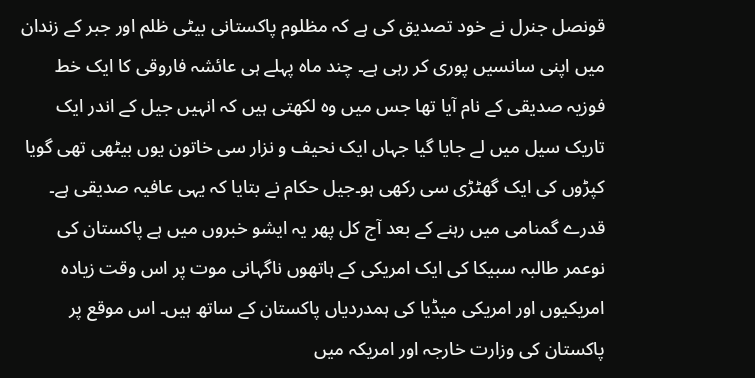قونصل جنرل نے خود تصدیق کی ہے کہ مظلوم پاکستانی بیٹی ظلم اور جبر کے زندان میں اپنی سانسیں پوری کر رہی ہے۔ چند ماہ پہلے ہی عائشہ فاروقی کا ایک خط فوزیہ صدیقی کے نام آیا تھا جس میں وہ لکھتی ہیں کہ انہیں جیل کے اندر ایک تاریک سیل میں لے جایا گیا جہاں ایک نحیف و نزار سی خاتون یوں بیٹھی تھی گویا کپڑوں کی ایک گھٹڑی سی رکھی ہو۔جیل حکام نے بتایا کہ یہی عافیہ صدیقی ہے۔ قدرے گمنامی میں رہنے کے بعد آج کل پھر یہ ایشو خبروں میں ہے پاکستان کی نوعمر طالبہ سبیکا کی ایک امریکی کے ہاتھوں ناگہانی موت پر اس وقت زیادہ امریکیوں اور امریکی میڈیا کی ہمدردیاں پاکستان کے ساتھ ہیں۔ اس موقع پر پاکستان کی وزارت خارجہ اور امریکہ میں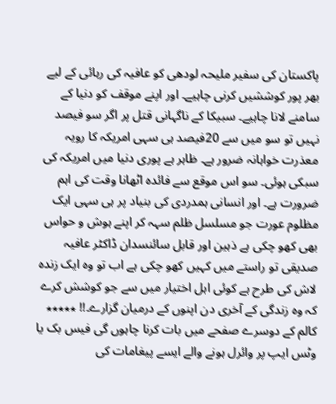پاکستان کی سفیر ملیحہ لودھی کو عافیہ کی رہائی کے لیے بھر پور کوششیں کرنی چاہیے۔ اور اپنے موقف کو دنیا کے سامنے لانا چاہیے۔ سبیکا کے ناگہانی قتل پر اگر سو فیصد نہیں تو سو میں سے 20فیصد ہی سہی امریکہ کا رویہ معذرت خواہانہ ضرور ہے۔ ظاہر ہے پوری دنیا میں امریکہ کی سبکی ہوئی۔ سو اس موقع سے فائدہ اٹھانا وقت کی اہم ضرورت ہے۔ اور انسانی ہمدردی کی بنیاد پر ہی سہی ایک مظلوم عورت جو مسلسل ظلم سہہ کر اپنے ہوش و حواس بھی کھو چکی ہے ذہین اور قابل سائنسدان ڈاکٹر عافیہ صدیقی تو راستے میں کہیں کھو چکی ہے اب تو وہ ایک زندہ لاش کی طرح ہے کوئی اہل اختیار میں سے جو کوشش کرے کہ وہ زندگی کے آخری دن اپنوں کے درمیان گزارے۔!! ٭٭٭٭٭ کالم کے دوسرے صفحے میں بات کرنا چاہوں گی فیس بک یا وٹس ایپ پر وائرل ہونے والے ایسے پیغامات کی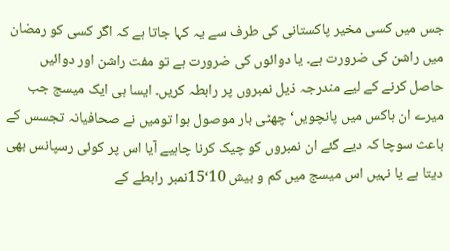جس میں کسی مخیر پاکستانی کی طرف سے یہ کہا جاتا ہے کہ اگر کسی کو رمضان میں راشن کی ضرورت ہے۔ یا دوائوں کی ضرورت ہے تو مفت راشن اور دوائیں حاصل کرنے کے لیے مندرجہ ذیل نمبروں پر رابطہ کریں۔ ایسا ہی ایک میسج جب میرے ان ہاکس میں پانچویں‘ چھٹی بار موصول ہوا تومیں نے صحافیانہ تجسس کے باعث سوچا کہ دیے گئے ان نمبروں کو چیک کرنا چاہیے آیا اس پر کوئی رسپانس بھی دیتا ہے یا نہیں اس میسج میں کم و بیش 10‘15نمبر رابطے کے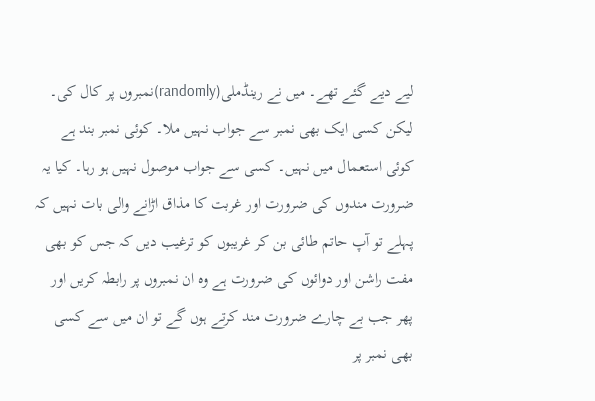لیے دیے گئے تھے۔ میں نے رینڈملی(randomly)نمبروں پر کال کی۔ لیکن کسی ایک بھی نمبر سے جواب نہیں ملا۔ کوئی نمبر بند ہے کوئی استعمال میں نہیں۔ کسی سے جواب موصول نہیں ہو رہا۔ کیا یہ ضرورت مندوں کی ضرورت اور غربت کا مذاق اڑانے والی بات نہیں کہ پہلے تو آپ حاتم طائی بن کر غریبوں کو ترغیب دیں کہ جس کو بھی مفت راشن اور دوائوں کی ضرورت ہے وہ ان نمبروں پر رابطہ کریں اور پھر جب بے چارے ضرورت مند کرتے ہوں گے تو ان میں سے کسی بھی نمبر پر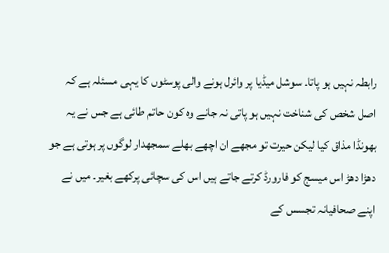رابطہ نہیں ہو پاتا۔ سوشل میڈیا پر وائرل ہونے والی پوسٹوں کا یہی مسئلہ ہے کہ اصل شخص کی شناخت نہیں ہو پاتی نہ جانے وہ کون حاتم طائی ہے جس نے یہ بھونڈا مذاق کیا لیکن حیرت تو مجھے ان اچھے بھلے سمجھدار لوگوں پر ہوتی ہے جو دھڑا دھڑ اس میسج کو فارورڈ کرتے جاتے ہیں اس کی سچائی پرکھے بغیر۔ میں نے اپنے صحافیانہ تجسس کے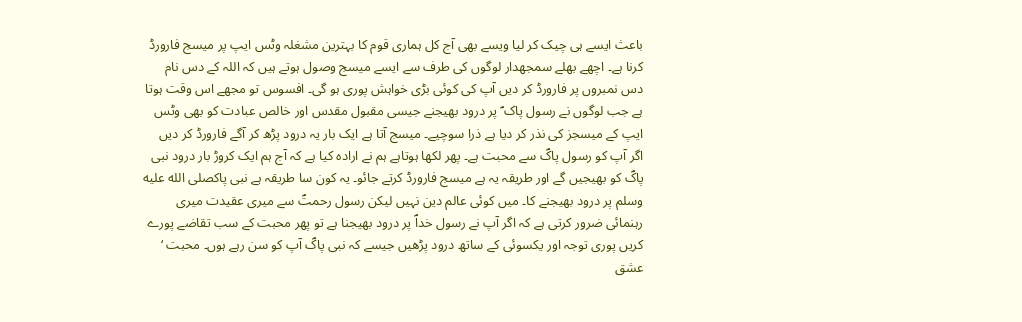باعث ایسے ہی چیک کر لیا ویسے بھی آج کل ہماری قوم کا بہترین مشغلہ وٹس ایپ پر میسج فارورڈ کرنا ہے۔ اچھے بھلے سمجھدار لوگوں کی طرف سے ایسے میسج وصول ہوتے ہیں کہ اللہ کے دس نام دس نمبروں پر فارورڈ کر دیں آپ کی کوئی بڑی خواہش پوری ہو گی۔ افسوس تو مجھے اس وقت ہوتا ہے جب لوگوں نے رسول پاک ؐ پر درود بھیجنے جیسی مقبول مقدس اور خالص عبادت کو بھی وٹس ایپ کے میسجز کی نذر کر دیا ہے ذرا سوچیے۔ میسج آتا ہے ایک بار یہ درود پڑھ کر آگے فارورڈ کر دیں اگر آپ کو رسول پاکؐ سے محبت ہے۔ پھر لکھا ہوتاہے ہم نے ارادہ کیا ہے کہ آج ہم ایک کروڑ بار درود نبی پاکؐ کو بھیجیں گے اور طریقہ یہ ہے میسج فارورڈ کرتے جائو۔ یہ کون سا طریقہ ہے نبی پاکصلى الله عليه وسلم پر درود بھیجنے کا۔ میں کوئی عالم دین نہیں لیکن رسول رحمتؐ سے میری عقیدت میری رہنمائی ضرور کرتی ہے کہ اگر آپ نے رسول خداؐ پر درود بھیجنا ہے تو پھر محبت کے سب تقاضے پورے کریں پوری توجہ اور یکسوئی کے ساتھ درود پڑھیں جیسے کہ نبی پاکؐ آپ کو سن رہے ہوں۔ محبت ‘ عشق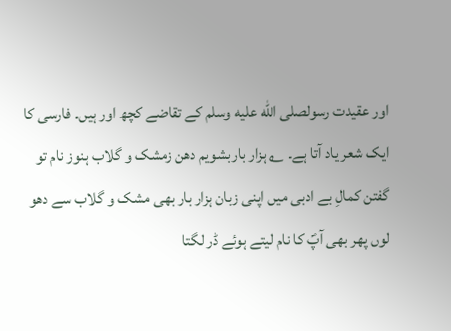اور عقیدت رسولصلى الله عليه وسلم کے تقاضے کچھ اور ہیں۔ فارسی کا ایک شعر یاد آتا ہے۔ ؎ ہزار باربشویم دھن زمشک و گلاب ہنوز نام تو گفتن کمالِ بے ادبی میں اپنی زبان ہزار بار بھی مشک و گلاب سے دھو لوں پھر بھی آپؐ کا نام لیتے ہوئے ڈر لگتا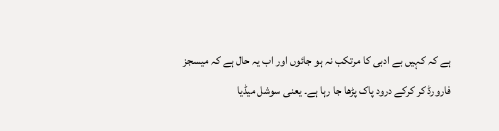ہے کہ کہیں بے ادبی کا مرتکب نہ ہو جائوں اور اب یہ حال ہے کہ میسجز فارورڈ کر کرکے درود پاک پڑھا جا رہا ہے۔ یعنی سوشل میڈیا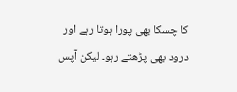کا چسکا بھی پورا ہوتا رہے اور درود بھی پڑھتے رہو۔ لیکن آپس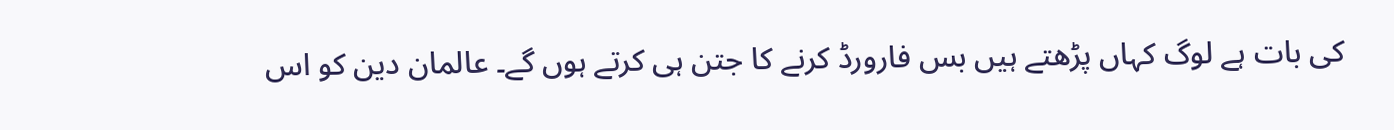کی بات ہے لوگ کہاں پڑھتے ہیں بس فارورڈ کرنے کا جتن ہی کرتے ہوں گے۔ عالمان دین کو اس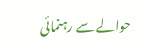حوالے سے رہنمائی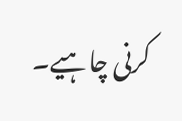کرنی چاہیے۔